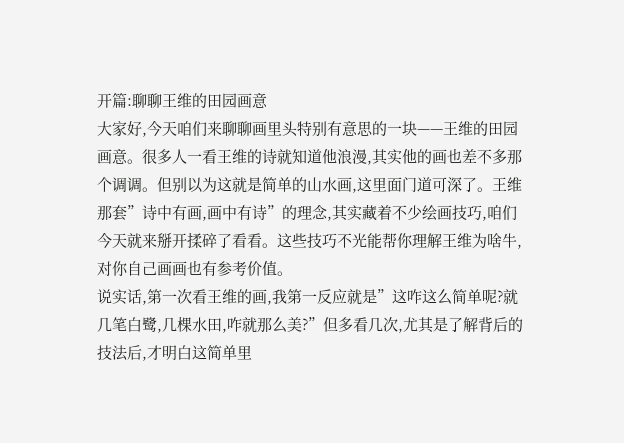开篇:聊聊王维的田园画意
大家好,今天咱们来聊聊画里头特别有意思的一块——王维的田园画意。很多人一看王维的诗就知道他浪漫,其实他的画也差不多那个调调。但别以为这就是简单的山水画,这里面门道可深了。王维那套”诗中有画,画中有诗”的理念,其实藏着不少绘画技巧,咱们今天就来掰开揉碎了看看。这些技巧不光能帮你理解王维为啥牛,对你自己画画也有参考价值。
说实话,第一次看王维的画,我第一反应就是”这咋这么简单呢?就几笔白鹭,几棵水田,咋就那么美?”但多看几次,尤其是了解背后的技法后,才明白这简单里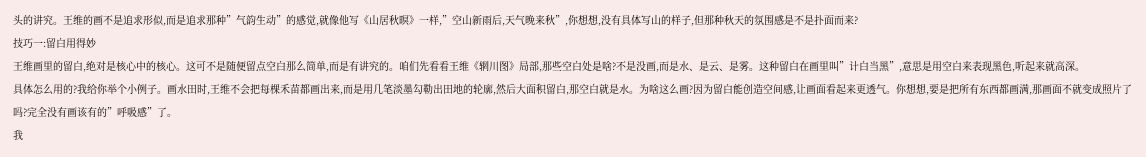头的讲究。王维的画不是追求形似,而是追求那种”气韵生动”的感觉,就像他写《山居秋暝》一样,”空山新雨后,天气晚来秋”,你想想,没有具体写山的样子,但那种秋天的氛围感是不是扑面而来?
技巧一:留白用得妙
王维画里的留白,绝对是核心中的核心。这可不是随便留点空白那么简单,而是有讲究的。咱们先看看王维《辋川图》局部,那些空白处是啥?不是没画,而是水、是云、是雾。这种留白在画里叫”计白当黑”,意思是用空白来表现黑色,听起来就高深。
具体怎么用的?我给你举个小例子。画水田时,王维不会把每棵禾苗都画出来,而是用几笔淡墨勾勒出田地的轮廓,然后大面积留白,那空白就是水。为啥这么画?因为留白能创造空间感,让画面看起来更透气。你想想,要是把所有东西都画满,那画面不就变成照片了吗?完全没有画该有的”呼吸感”了。
我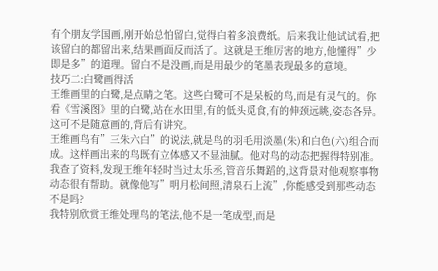有个朋友学国画,刚开始总怕留白,觉得白着多浪费纸。后来我让他试试看,把该留白的都留出来,结果画面反而活了。这就是王维厉害的地方,他懂得”少即是多”的道理。留白不是没画,而是用最少的笔墨表现最多的意境。
技巧二:白鹭画得活
王维画里的白鹭,是点睛之笔。这些白鹭可不是呆板的鸟,而是有灵气的。你看《雪溪图》里的白鹭,站在水田里,有的低头觅食,有的伸颈远眺,姿态各异。这可不是随意画的,背后有讲究。
王维画鸟有”三朱六白”的说法,就是鸟的羽毛用淡墨(朱)和白色(六)组合而成。这样画出来的鸟既有立体感又不显油腻。他对鸟的动态把握得特别准。我查了资料,发现王维年轻时当过太乐丞,管音乐舞蹈的,这背景对他观察事物动态很有帮助。就像他写”明月松间照,清泉石上流”,你能感受到那些动态不是吗?
我特别欣赏王维处理鸟的笔法,他不是一笔成型,而是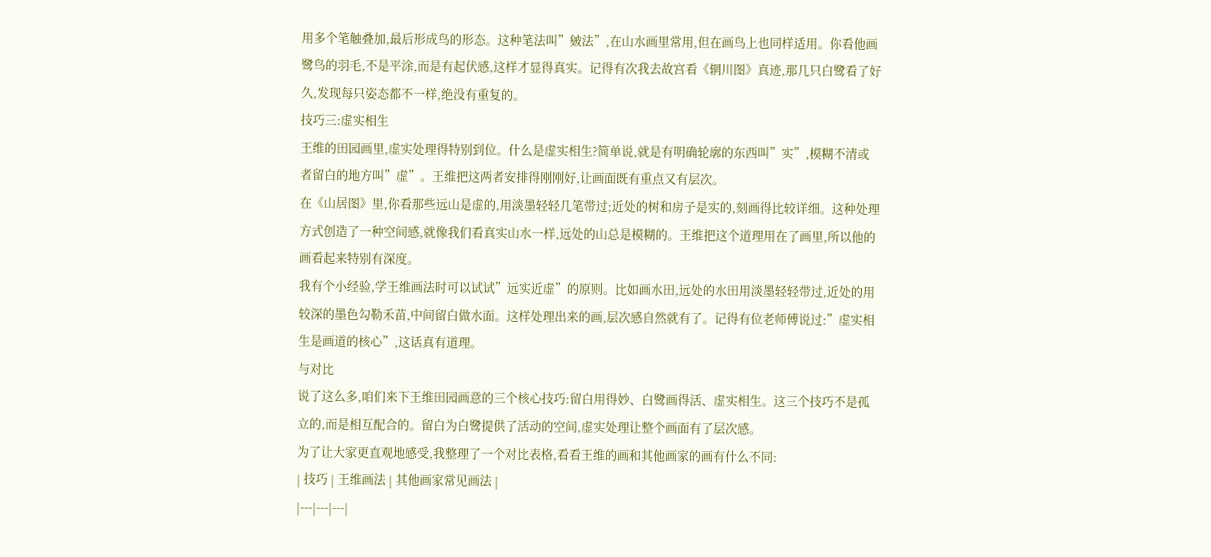用多个笔触叠加,最后形成鸟的形态。这种笔法叫”皴法”,在山水画里常用,但在画鸟上也同样适用。你看他画鹭鸟的羽毛,不是平涂,而是有起伏感,这样才显得真实。记得有次我去故宫看《辋川图》真迹,那几只白鹭看了好久,发现每只姿态都不一样,绝没有重复的。
技巧三:虚实相生
王维的田园画里,虚实处理得特别到位。什么是虚实相生?简单说,就是有明确轮廓的东西叫”实”,模糊不清或者留白的地方叫”虚”。王维把这两者安排得刚刚好,让画面既有重点又有层次。
在《山居图》里,你看那些远山是虚的,用淡墨轻轻几笔带过;近处的树和房子是实的,刻画得比较详细。这种处理方式创造了一种空间感,就像我们看真实山水一样,远处的山总是模糊的。王维把这个道理用在了画里,所以他的画看起来特别有深度。
我有个小经验,学王维画法时可以试试”远实近虚”的原则。比如画水田,远处的水田用淡墨轻轻带过,近处的用较深的墨色勾勒禾苗,中间留白做水面。这样处理出来的画,层次感自然就有了。记得有位老师傅说过:”虚实相生是画道的核心”,这话真有道理。
与对比
说了这么多,咱们来下王维田园画意的三个核心技巧:留白用得妙、白鹭画得活、虚实相生。这三个技巧不是孤立的,而是相互配合的。留白为白鹭提供了活动的空间,虚实处理让整个画面有了层次感。
为了让大家更直观地感受,我整理了一个对比表格,看看王维的画和其他画家的画有什么不同:
| 技巧 | 王维画法 | 其他画家常见画法 |
|---|---|---|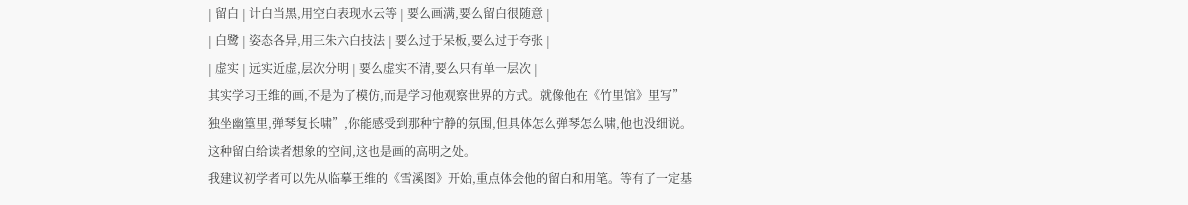| 留白 | 计白当黑,用空白表现水云等 | 要么画满,要么留白很随意 |
| 白鹭 | 姿态各异,用三朱六白技法 | 要么过于呆板,要么过于夸张 |
| 虚实 | 远实近虚,层次分明 | 要么虚实不清,要么只有单一层次 |
其实学习王维的画,不是为了模仿,而是学习他观察世界的方式。就像他在《竹里馆》里写”独坐幽篁里,弹琴复长啸”,你能感受到那种宁静的氛围,但具体怎么弹琴怎么啸,他也没细说。这种留白给读者想象的空间,这也是画的高明之处。
我建议初学者可以先从临摹王维的《雪溪图》开始,重点体会他的留白和用笔。等有了一定基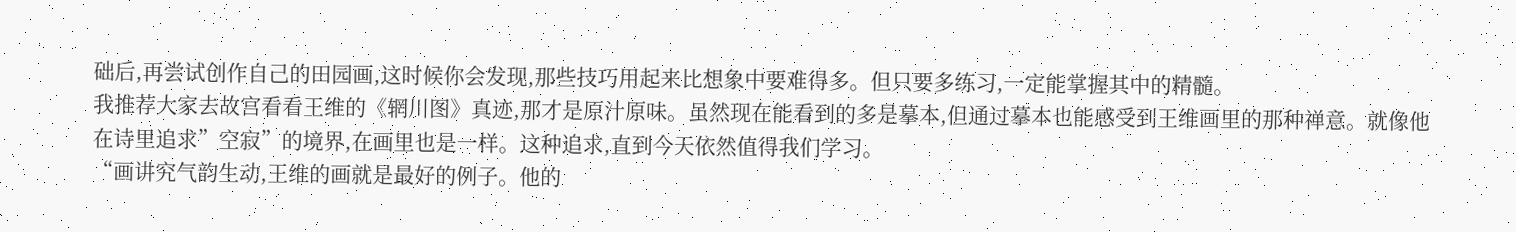础后,再尝试创作自己的田园画,这时候你会发现,那些技巧用起来比想象中要难得多。但只要多练习,一定能掌握其中的精髓。
我推荐大家去故宫看看王维的《辋川图》真迹,那才是原汁原味。虽然现在能看到的多是摹本,但通过摹本也能感受到王维画里的那种禅意。就像他在诗里追求”空寂”的境界,在画里也是一样。这种追求,直到今天依然值得我们学习。
“画讲究气韵生动,王维的画就是最好的例子。他的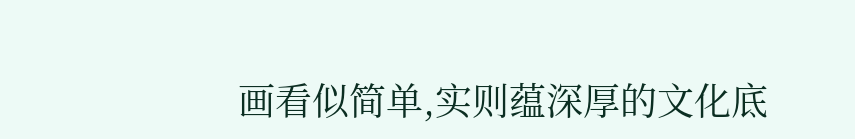画看似简单,实则蕴深厚的文化底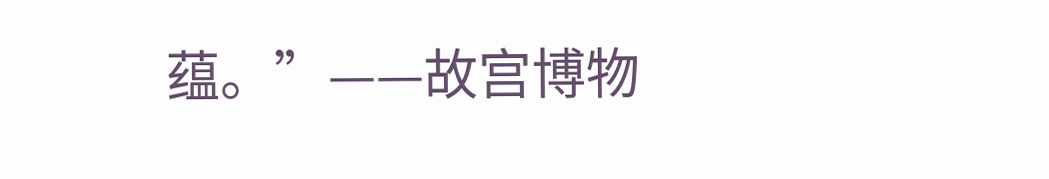蕴。”——故宫博物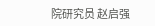院研究员 赵启强